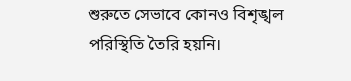শুরুতে সেভাবে কোনও বিশৃঙ্খল পরিস্থিতি তৈরি হয়নি।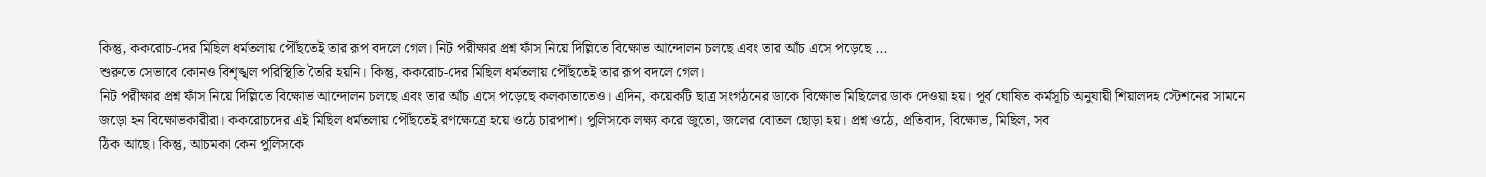কিন্তু, ককরোচ-দের মিছিল ধর্মতলায় পৌঁছতেই তার রূপ বদলে গেল। নিট পরীক্ষার প্রশ্ন ফাঁস নিয়ে দিল্লিতে বিক্ষোভ আন্দোলন চলছে এবং তার আঁচ এসে পড়েছে ...
শুরুতে সেভাবে কোনও বিশৃঙ্খল পরিস্থিতি তৈরি হয়নি। কিন্তু, ককরোচ-দের মিছিল ধর্মতলায় পৌঁছতেই তার রূপ বদলে গেল।
নিট পরীক্ষার প্রশ্ন ফাঁস নিয়ে দিল্লিতে বিক্ষোভ আন্দোলন চলছে এবং তার আঁচ এসে পড়েছে কলকাতাতেও। এদিন, কয়েকটি ছাত্র সংগঠনের ডাকে বিক্ষোভ মিছিলের ডাক দেওয়া হয়। পূর্ব ঘোষিত কর্মসূচি অনুযায়ী শিয়ালদহ স্টেশনের সামনে জড়ো হন বিক্ষোভকারীরা। ককরোচদের এই মিছিল ধর্মতলায় পৌঁছতেই রণক্ষেত্রে হয়ে ওঠে চারপাশ। পুলিসকে লক্ষ্য করে জুতো, জলের বোতল ছোড়া হয়। প্রশ্ন ওঠে, প্রতিবাদ, বিক্ষোভ, মিছিল, সব
ঠিক আছে। কিন্তু, আচমকা কেন পুলিসকে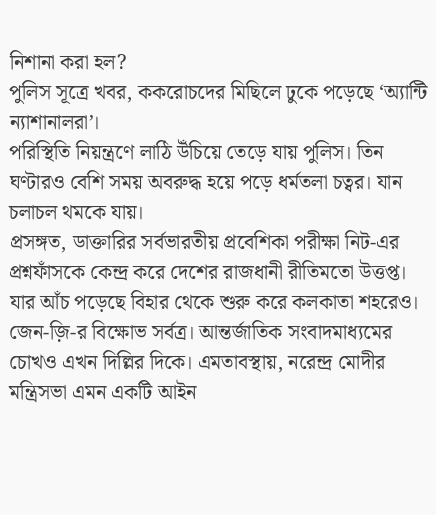নিশানা করা হল?
পুলিস সূত্রে খবর, ককরোচদের মিছিলে ঢুকে পড়েছে ‘অ্যান্টি ন্যাশানালরা’।
পরিস্থিতি নিয়ন্ত্রণে লাঠি উঁচিয়ে তেড়ে যায় পুলিস। তিন ঘণ্টারও বেশি সময় অবরুদ্ধ হয়ে পড়ে ধর্মতলা চত্বর। যান চলাচল থমকে যায়।
প্রসঙ্গত, ডাক্তারির সর্বভারতীয় প্রবেশিকা পরীক্ষা নিট-এর প্রশ্নফাঁসকে কেন্দ্র করে দেশের রাজধানী রীতিমতো উত্তপ্ত। যার আঁচ পড়েছে বিহার থেকে শুরু করে কলকাতা শহরেও। জেন-জ়ি-র বিক্ষোভ সর্বত্র। আন্তর্জাতিক সংবাদমাধ্যমের চোখও এখন দিল্লির দিকে। এমতাবস্থায়, নরেন্দ্র মোদীর মন্ত্রিসভা এমন একটি আইন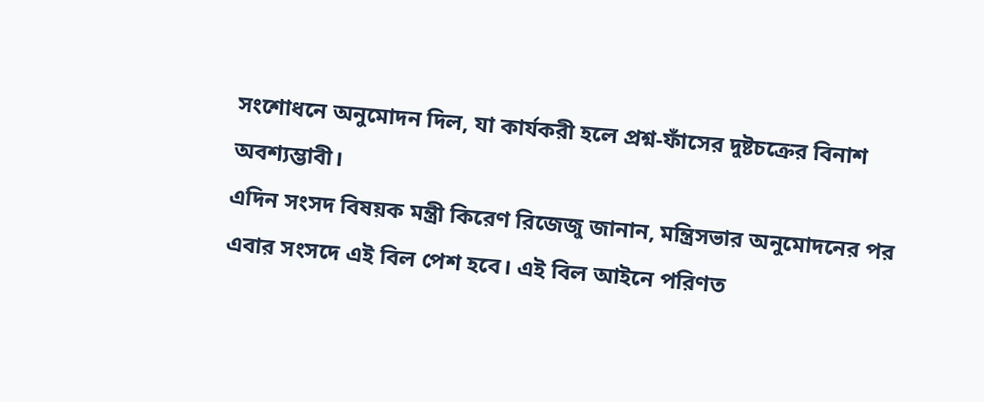সংশোধনে অনুমোদন দিল, যা কার্যকরী হলে প্রশ্ন-ফাঁসের দুষ্টচক্রের বিনাশ অবশ্যম্ভাবী।
এদিন সংসদ বিষয়ক মন্ত্রী কিরেণ রিজেজু জানান, মন্ত্রিসভার অনুমোদনের পর এবার সংসদে এই বিল পেশ হবে। এই বিল আইনে পরিণত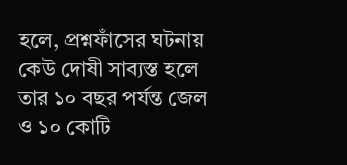হলে, প্রশ্নফাঁসের ঘটনায় কেউ দোষী সাব্যস্ত হলে তার ১০ বছর পর্যন্ত জেল ও ১০ কোটি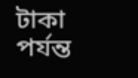টাকা পর্যন্ত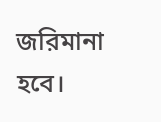জরিমানা হবে।